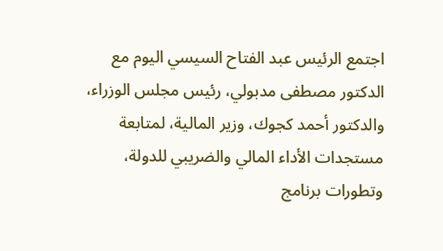اجتمع الرئيس عبد الفتاح السيسي اليوم مع الدكتور مصطفى مدبولي، رئيس مجلس الوزراء، والدكتور أحمد كجوك، وزير المالية، لمتابعة مستجدات الأداء المالي والضريبي للدولة، وتطورات برنامج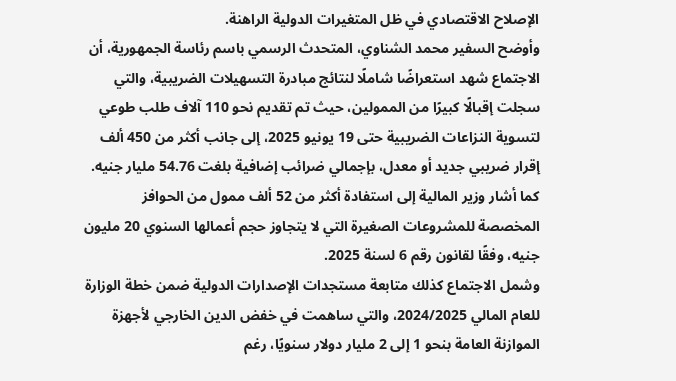الإصلاح الاقتصادي في ظل المتغيرات الدولية الراهنة.
وأوضح السفير محمد الشناوي، المتحدث الرسمي باسم رئاسة الجمهورية، أن الاجتماع شهد استعراضًا شاملًا لنتائج مبادرة التسهيلات الضريبية، والتي سجلت إقبالًا كبيرًا من الممولين، حيث تم تقديم نحو 110 آلاف طلب طوعي لتسوية النزاعات الضريبية حتى 19 يونيو 2025، إلى جانب أكثر من 450 ألف إقرار ضريبي جديد أو معدل، بإجمالي ضرائب إضافية بلغت 54.76 مليار جنيه.
كما أشار وزير المالية إلى استفادة أكثر من 52 ألف ممول من الحوافز المخصصة للمشروعات الصغيرة التي لا يتجاوز حجم أعمالها السنوي 20 مليون جنيه، وفقًا لقانون رقم 6 لسنة 2025.
وشمل الاجتماع كذلك متابعة مستجدات الإصدارات الدولية ضمن خطة الوزارة للعام المالي 2024/2025، والتي ساهمت في خفض الدين الخارجي لأجهزة الموازنة العامة بنحو 1 إلى 2 مليار دولار سنويًا، رغم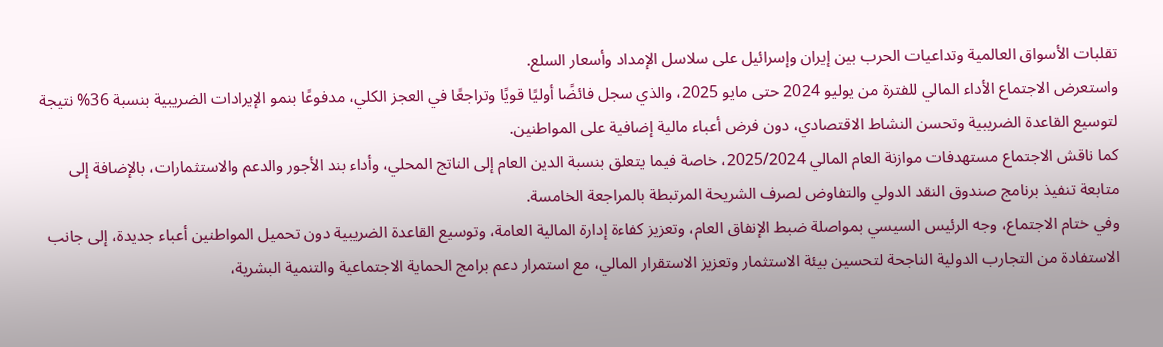تقلبات الأسواق العالمية وتداعيات الحرب بين إيران وإسرائيل على سلاسل الإمداد وأسعار السلع.
واستعرض الاجتماع الأداء المالي للفترة من يوليو 2024 حتى مايو 2025، والذي سجل فائضًا أوليًا قويًا وتراجعًا في العجز الكلي، مدفوعًا بنمو الإيرادات الضريبية بنسبة 36% نتيجة لتوسيع القاعدة الضريبية وتحسن النشاط الاقتصادي، دون فرض أعباء مالية إضافية على المواطنين.
كما ناقش الاجتماع مستهدفات موازنة العام المالي 2025/2024، خاصة فيما يتعلق بنسبة الدين العام إلى الناتج المحلي، وأداء بند الأجور والدعم والاستثمارات، بالإضافة إلى متابعة تنفيذ برنامج صندوق النقد الدولي والتفاوض لصرف الشريحة المرتبطة بالمراجعة الخامسة.
وفي ختام الاجتماع، وجه الرئيس السيسي بمواصلة ضبط الإنفاق العام، وتعزيز كفاءة إدارة المالية العامة، وتوسيع القاعدة الضريبية دون تحميل المواطنين أعباء جديدة، إلى جانب الاستفادة من التجارب الدولية الناجحة لتحسين بيئة الاستثمار وتعزيز الاستقرار المالي، مع استمرار دعم برامج الحماية الاجتماعية والتنمية البشرية،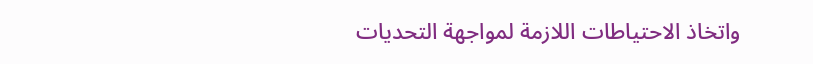واتخاذ الاحتياطات اللازمة لمواجهة التحديات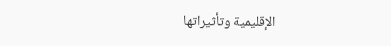الإقليمية وتأثيراتها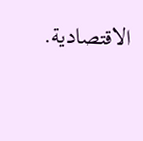الاقتصادية.